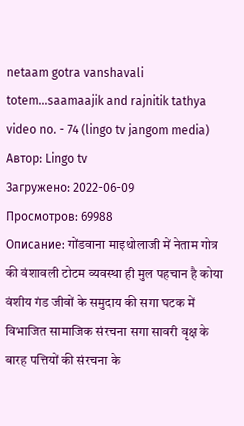netaam gotra vanshavali totem...saamaajik and rajnitik tathya video no. - 74 (lingo tv jangom media)
Автор: Lingo tv
Загружено: 2022-06-09
Просмотров: 69988
Описание: गोंडवाना माइथोलाजी में नेताम गोत्र की वंशावली टोटम व्यवस्था ही मुल पहचान है कोया वंशीय गंड जीवों के समुदाय की सगा घटक में विभाजित सामाजिक संरचना सगा सावरी वृक्ष के बारह पत्तियों की संरचना के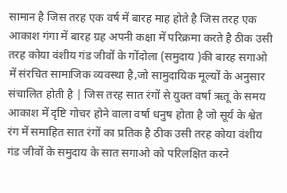सामान है जिस तरह एक वर्ष में बारह माह होते है जिस तरह एक आकाश गंगा में बारह ग्रह अपनी कक्षा में परिक्रमा करते है ठीक उसी तरह कोया वंशीय गंड जीवों के गोंदोला (समुदाय )की बारह सगाओ में संरचित सामाजिक व्यवस्था है,जो सामुदायिक मूल्यों के अनुसार संचालित होती है | जिस तरह सात रंगों से युक्त वर्षा ऋतू के समय आकाश में दृष्टि गोचर होने वाला वर्षा धनुष होता है जो सूर्य के श्वेत रंग में समाहित सात रंगों का प्रतिक है ठीक उसी तरह कोया वंशीय गंड जीवों के समुदाय के सात सगाओ को परिलक्षित करने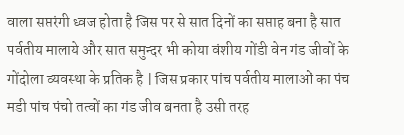वाला सप्तरंगी ध्वज होता है जिस पर से सात दिनों का सप्ताह बना है सात पर्वतीय मालाये और सात समुन्दर भी कोया वंशीय गोंडी वेन गंड जीवों के गोंदोला व्यवस्था के प्रतिक है | जिस प्रकार पांच पर्वतीय मालाओं का पंच मडी पांच पंचो तत्वों का गंड जीव बनता है उसी तरह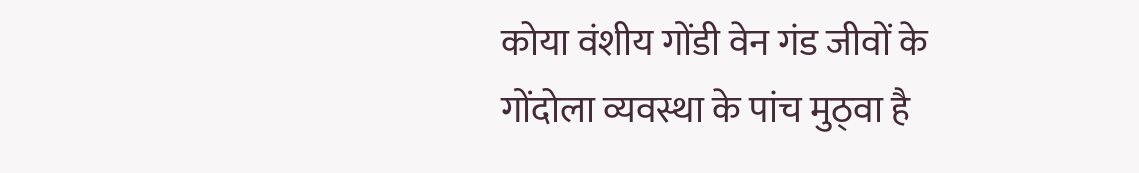कोया वंशीय गोंडी वेन गंड जीवों के गोंदोला व्यवस्था के पांच मुठ्वा है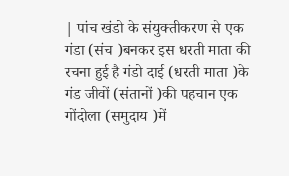| पांच खंडो के संयुक्तीकरण से एक गंडा (संच )बनकर इस धरती माता की रचना हुई है गंडो दाई (धरती माता )के गंड जीवों (संतानों )की पहचान एक गोंदोला (समुदाय )में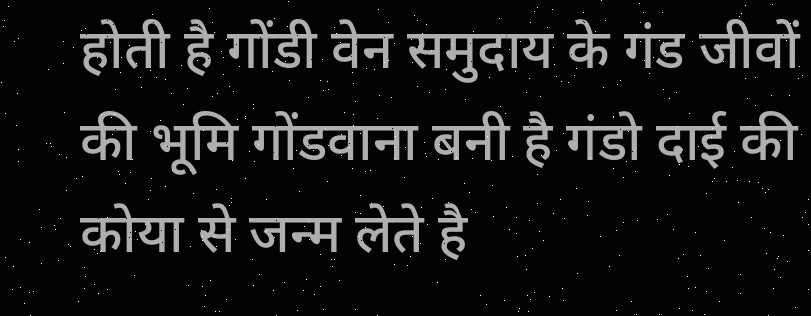होती है गोंडी वेन समुदाय के गंड जीवों की भूमि गोंडवाना बनी है गंडो दाई की कोया से जन्म लेते है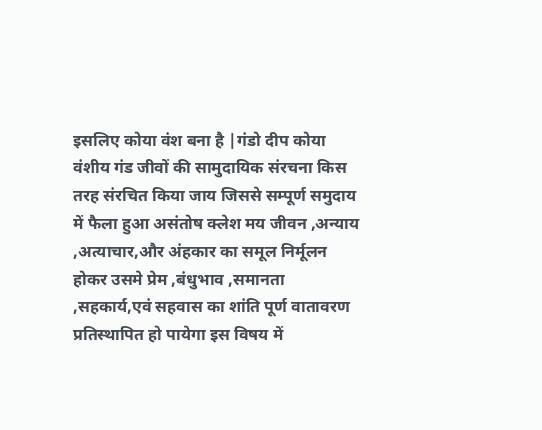इसलिए कोया वंश बना है |गंडो दीप कोया वंशीय गंड जीवों की सामुदायिक संरचना किस तरह संरचित किया जाय जिससे सम्पूर्ण समुदाय में फैला हुआ असंतोष क्लेश मय जीवन ,अन्याय ,अत्याचार,और अंहकार का समूल निर्मूलन होकर उसमे प्रेम ,बंधुभाव ,समानता ,सहकार्य,एवं सहवास का शांति पूर्ण वातावरण प्रतिस्थापित हो पायेगा इस विषय में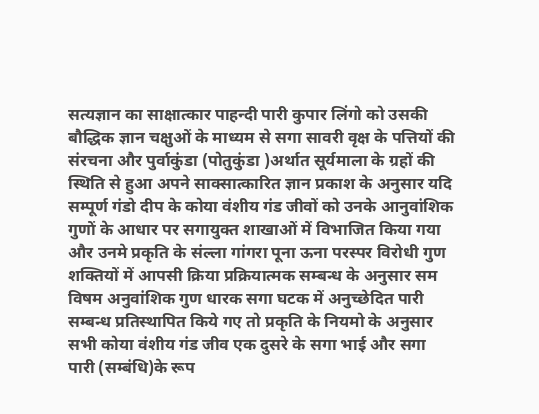सत्यज्ञान का साक्षात्कार पाहन्दी पारी कुपार लिंगो को उसकी बौद्धिक ज्ञान चक्षुओं के माध्यम से सगा सावरी वृक्ष के पत्तियों की संरचना और पुर्वाकुंडा (पोतुकुंडा )अर्थात सूर्यमाला के ग्रहों की स्थिति से हुआ अपने साक्सात्कारित ज्ञान प्रकाश के अनुसार यदि सम्पूर्ण गंडो दीप के कोया वंशीय गंड जीवों को उनके आनुवांशिक गुणों के आधार पर सगायुक्त शाखाओं में विभाजित किया गया और उनमे प्रकृति के संल्ला गांगरा पूना ऊना परस्पर विरोधी गुण शक्तियों में आपसी क्रिया प्रक्रियात्मक सम्बन्ध के अनुसार सम विषम अनुवांशिक गुण धारक सगा घटक में अनुच्छेदित पारी सम्बन्ध प्रतिस्थापित किये गए तो प्रकृति के नियमो के अनुसार सभी कोया वंशीय गंड जीव एक दुसरे के सगा भाई और सगा पारी (सम्बंधि)के रूप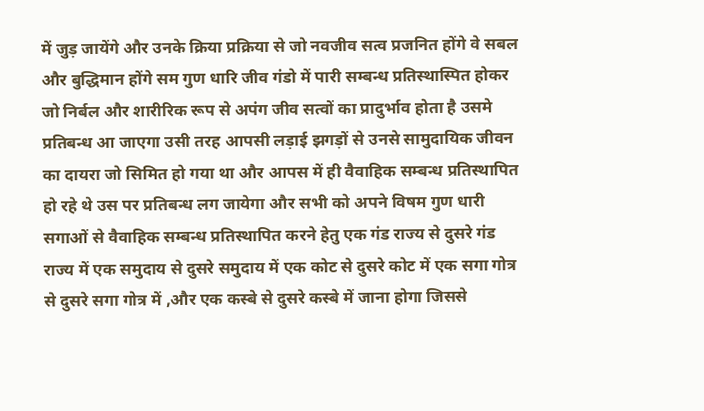में जुड़ जायेंगे और उनके क्रिया प्रक्रिया से जो नवजीव सत्व प्रजनित होंगे वे सबल और बुद्धिमान होंगे सम गुण धारि जीव गंडो में पारी सम्बन्ध प्रतिस्थास्पित होकर जो निर्बल और शारीरिक रूप से अपंग जीव सत्वों का प्रादुर्भाव होता है उसमे प्रतिबन्ध आ जाएगा उसी तरह आपसी लड़ाई झगड़ों से उनसे सामुदायिक जीवन का दायरा जो सिमित हो गया था और आपस में ही वैवाहिक सम्बन्ध प्रतिस्थापित हो रहे थे उस पर प्रतिबन्ध लग जायेगा और सभी को अपने विषम गुण धारी सगाओं से वैवाहिक सम्बन्ध प्रतिस्थापित करने हेतु एक गंड राज्य से दुसरे गंड राज्य में एक समुदाय से दुसरे समुदाय में एक कोट से दुसरे कोट में एक सगा गोत्र से दुसरे सगा गोत्र में ,और एक कस्बे से दुसरे कस्बे में जाना होगा जिससे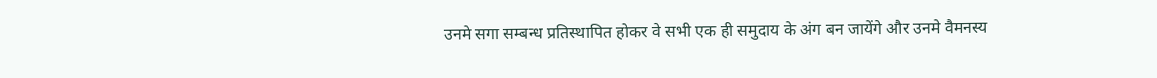उनमे सगा सम्बन्ध प्रतिस्थापित होकर वे सभी एक ही समुदाय के अंग बन जायेंगे और उनमे वैमनस्य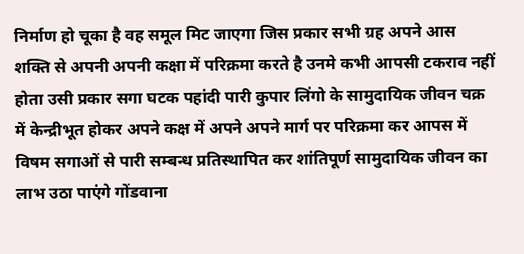निर्माण हो चूका है वह समूल मिट जाएगा जिस प्रकार सभी ग्रह अपने आस शक्ति से अपनी अपनी कक्षा में परिक्रमा करते है उनमे कभी आपसी टकराव नहीं होता उसी प्रकार सगा घटक पहांदी पारी कुपार लिंगो के सामुदायिक जीवन चक्र में केन्द्रीभूत होकर अपने कक्ष में अपने अपने मार्ग पर परिक्रमा कर आपस में विषम सगाओं से पारी सम्बन्ध प्रतिस्थापित कर शांतिपूर्ण सामुदायिक जीवन का लाभ उठा पाएंगे गोंडवाना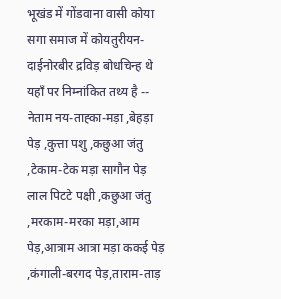भूखंड में गोंडवाना वासी कोया सगा समाज में कोयतुरीयन-दाईनोरबीर द्रविड़ बोधचिन्ह थे यहाँ पर निम्नांकित तथ्य है -- नेताम नय-ताह्का-मड़ा ,बेहड़ा पेड़ ,कुत्ता पशु ,कछुआ जंतु ,टेकाम-टेक मड़ा सागौन पेड़ लाल पिटटे पक्षी ,कछुआ जंतु ,मरकाम-मरका मड़ा,आम पेड़,आत्राम आत्रा मड़ा ककई पेड़ ,कंगाली-बरगद पेड़,ताराम-ताड़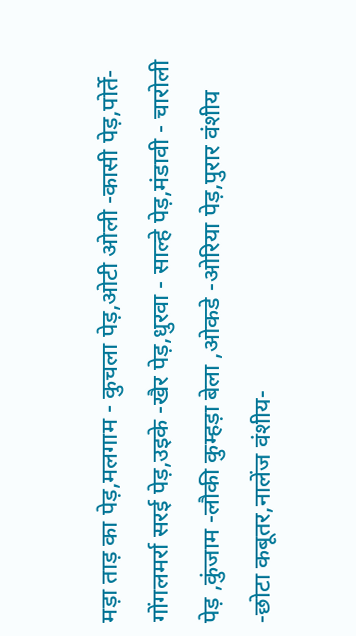मड़ा ताड़ का पेड़,मलगाम - कुचला पेड़,ओटी ओली -कासी पेड़,पोर्ते-गोंगलमर्रा सरई पेड़,उइके -खैर पेड़,धुरवा - साल्हे पेड़,मंडावी - चारोली पेड़ ,कुंजाम -लौकी कुम्हड़ा बेला ,ओकडे -ओरिया पेड़,पुरार वंशीय -छोटा कबूतर,नालेंज वंशीय-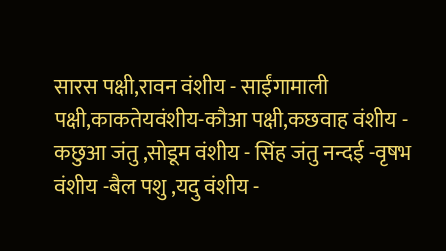सारस पक्षी,रावन वंशीय - साईंगामाली पक्षी,काकतेयवंशीय-कौआ पक्षी,कछवाह वंशीय - कछुआ जंतु ,सोडूम वंशीय - सिंह जंतु नन्दई -वृषभ वंशीय -बैल पशु ,यदु वंशीय -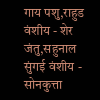गाय पशु,राहुड वंशीय - शेर जंतु,सहुनाल सुंगई वंशीय - सोनकुत्ता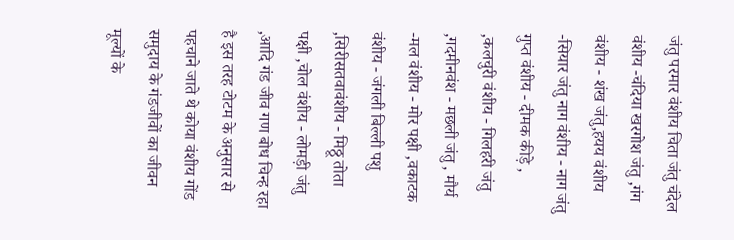जंतु परमार वंशीय चिता जंतु चंदेल वंशीय -चंदिया खरगोश जंतु ,गंग वंशीय - शंख जंतु,हयय वंशीय -सियार जंतु नाग वंशीय - नाग जंतु गुप्त वंशीय - दीमक कीड़े , ,कलचुरी वंशीय - गिलहरी जंतु ,गदमीनवंश - मछली जंतु , मौर्य -मल वंशीय - मोर पक्षी ,वकाटक वंशीय - जंगली बिल्ली पशु ,सिरीसतवावंशीय - मिठ्ठू तोता पक्षी ,चोल वंशीय - लोमड़ी जंतु ,आदि गंड जीव गण बोध चिन्ह रहा है इस तरह टोटम के अनुसार से पहचाने जाते थे कोया वंशीय गोंड समुदाय के गंडजीवों का जीवन मूल्यों के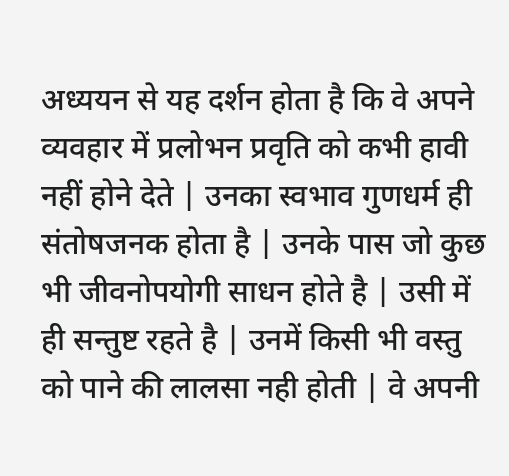अध्ययन से यह दर्शन होता है कि वे अपने व्यवहार में प्रलोभन प्रवृति को कभी हावी नहीं होने देते | उनका स्वभाव गुणधर्म ही संतोषजनक होता है | उनके पास जो कुछ भी जीवनोपयोगी साधन होते है | उसी में ही सन्तुष्ट रहते है | उनमें किसी भी वस्तु को पाने की लालसा नही होती | वे अपनी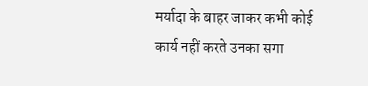मर्यादा के बाहर जाकर कभी कोई कार्य नहीं करते उनका सगा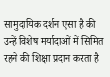सामुदायिक दर्शन एसा है की उन्हें विशेष मर्यादाओं में सिमित रहने की शिक्षा प्रदान करता है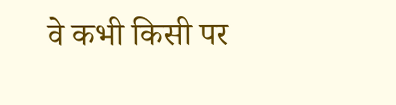वे कभी किसी पर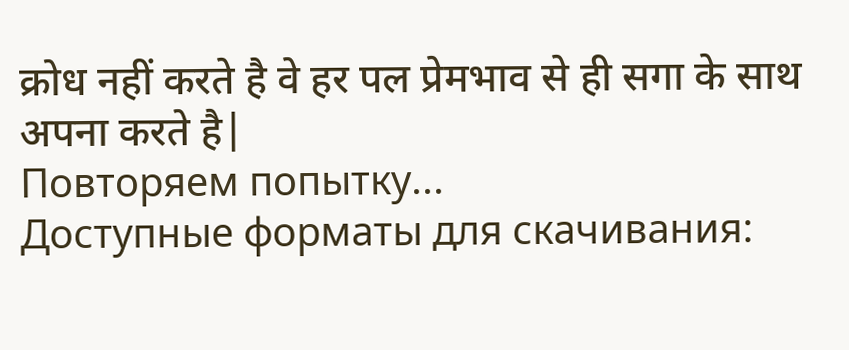क्रोध नहीं करते है वे हर पल प्रेमभाव से ही सगा के साथ अपना करते है|
Повторяем попытку...
Доступные форматы для скачивания: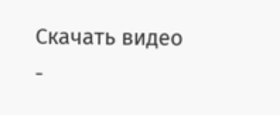Скачать видео
-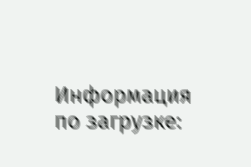Информация по загрузке: